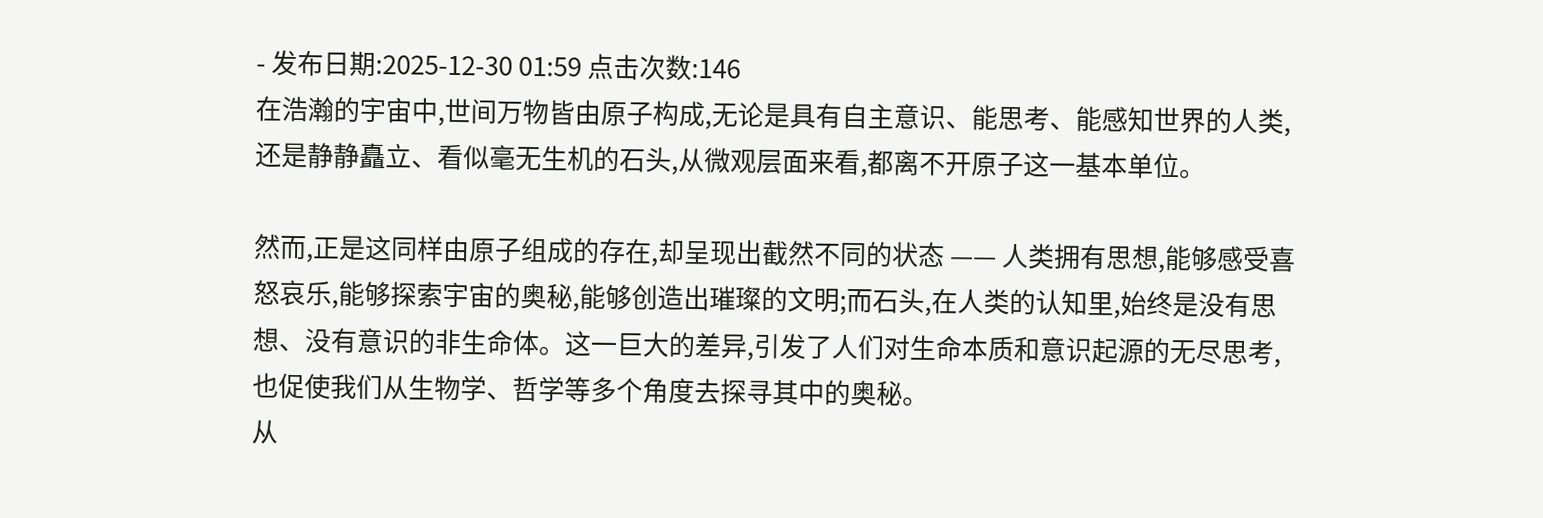- 发布日期:2025-12-30 01:59 点击次数:146
在浩瀚的宇宙中,世间万物皆由原子构成,无论是具有自主意识、能思考、能感知世界的人类,还是静静矗立、看似毫无生机的石头,从微观层面来看,都离不开原子这一基本单位。

然而,正是这同样由原子组成的存在,却呈现出截然不同的状态 —— 人类拥有思想,能够感受喜怒哀乐,能够探索宇宙的奥秘,能够创造出璀璨的文明;而石头,在人类的认知里,始终是没有思想、没有意识的非生命体。这一巨大的差异,引发了人们对生命本质和意识起源的无尽思考,也促使我们从生物学、哲学等多个角度去探寻其中的奥秘。
从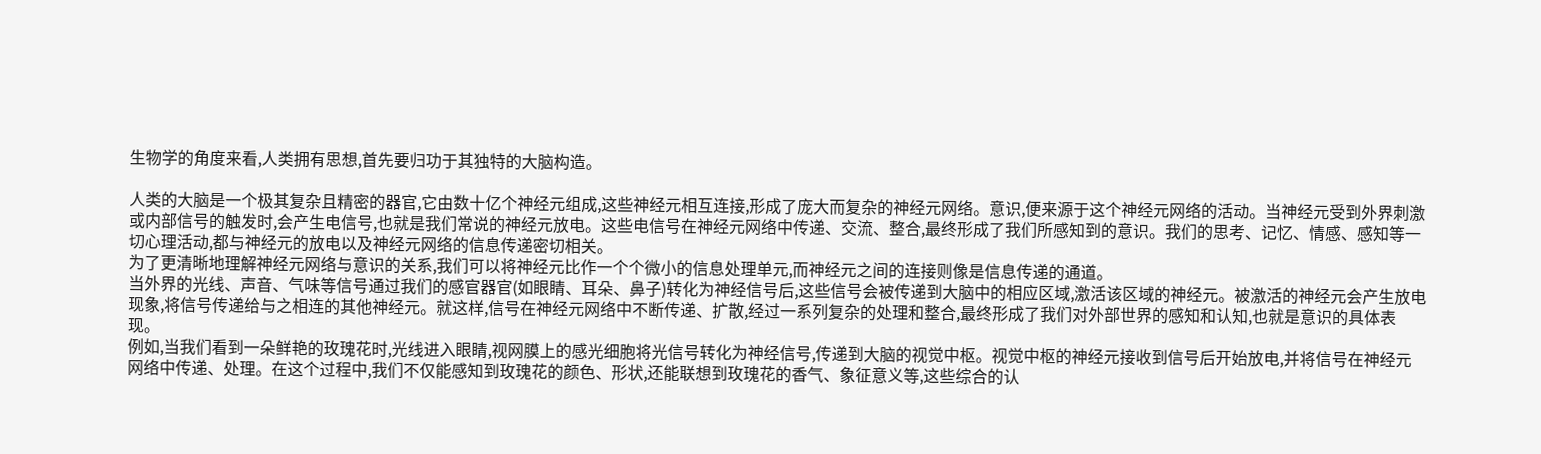生物学的角度来看,人类拥有思想,首先要归功于其独特的大脑构造。

人类的大脑是一个极其复杂且精密的器官,它由数十亿个神经元组成,这些神经元相互连接,形成了庞大而复杂的神经元网络。意识,便来源于这个神经元网络的活动。当神经元受到外界刺激或内部信号的触发时,会产生电信号,也就是我们常说的神经元放电。这些电信号在神经元网络中传递、交流、整合,最终形成了我们所感知到的意识。我们的思考、记忆、情感、感知等一切心理活动,都与神经元的放电以及神经元网络的信息传递密切相关。
为了更清晰地理解神经元网络与意识的关系,我们可以将神经元比作一个个微小的信息处理单元,而神经元之间的连接则像是信息传递的通道。
当外界的光线、声音、气味等信号通过我们的感官器官(如眼睛、耳朵、鼻子)转化为神经信号后,这些信号会被传递到大脑中的相应区域,激活该区域的神经元。被激活的神经元会产生放电现象,将信号传递给与之相连的其他神经元。就这样,信号在神经元网络中不断传递、扩散,经过一系列复杂的处理和整合,最终形成了我们对外部世界的感知和认知,也就是意识的具体表现。
例如,当我们看到一朵鲜艳的玫瑰花时,光线进入眼睛,视网膜上的感光细胞将光信号转化为神经信号,传递到大脑的视觉中枢。视觉中枢的神经元接收到信号后开始放电,并将信号在神经元网络中传递、处理。在这个过程中,我们不仅能感知到玫瑰花的颜色、形状,还能联想到玫瑰花的香气、象征意义等,这些综合的认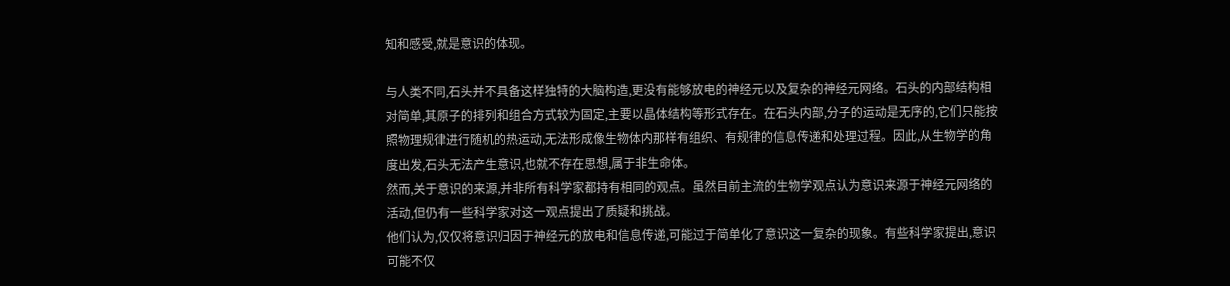知和感受,就是意识的体现。

与人类不同,石头并不具备这样独特的大脑构造,更没有能够放电的神经元以及复杂的神经元网络。石头的内部结构相对简单,其原子的排列和组合方式较为固定,主要以晶体结构等形式存在。在石头内部,分子的运动是无序的,它们只能按照物理规律进行随机的热运动,无法形成像生物体内那样有组织、有规律的信息传递和处理过程。因此,从生物学的角度出发,石头无法产生意识,也就不存在思想,属于非生命体。
然而,关于意识的来源,并非所有科学家都持有相同的观点。虽然目前主流的生物学观点认为意识来源于神经元网络的活动,但仍有一些科学家对这一观点提出了质疑和挑战。
他们认为,仅仅将意识归因于神经元的放电和信息传递,可能过于简单化了意识这一复杂的现象。有些科学家提出,意识可能不仅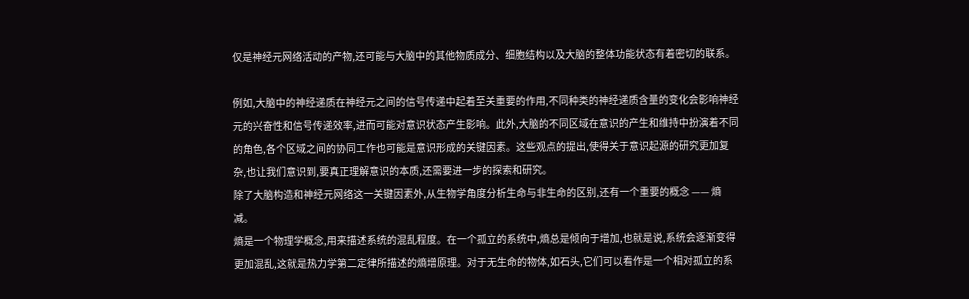仅是神经元网络活动的产物,还可能与大脑中的其他物质成分、细胞结构以及大脑的整体功能状态有着密切的联系。

例如,大脑中的神经递质在神经元之间的信号传递中起着至关重要的作用,不同种类的神经递质含量的变化会影响神经元的兴奋性和信号传递效率,进而可能对意识状态产生影响。此外,大脑的不同区域在意识的产生和维持中扮演着不同的角色,各个区域之间的协同工作也可能是意识形成的关键因素。这些观点的提出,使得关于意识起源的研究更加复杂,也让我们意识到,要真正理解意识的本质,还需要进一步的探索和研究。
除了大脑构造和神经元网络这一关键因素外,从生物学角度分析生命与非生命的区别,还有一个重要的概念 —— 熵减。
熵是一个物理学概念,用来描述系统的混乱程度。在一个孤立的系统中,熵总是倾向于增加,也就是说,系统会逐渐变得更加混乱,这就是热力学第二定律所描述的熵增原理。对于无生命的物体,如石头,它们可以看作是一个相对孤立的系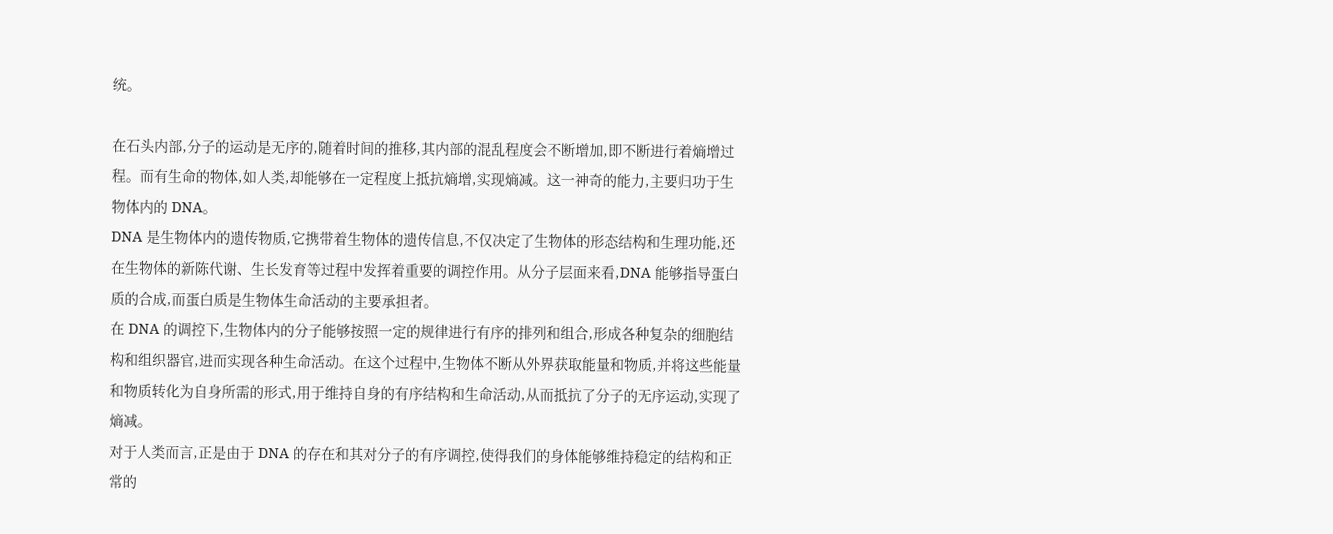统。

在石头内部,分子的运动是无序的,随着时间的推移,其内部的混乱程度会不断增加,即不断进行着熵增过程。而有生命的物体,如人类,却能够在一定程度上抵抗熵增,实现熵减。这一神奇的能力,主要归功于生物体内的 DNA。
DNA 是生物体内的遗传物质,它携带着生物体的遗传信息,不仅决定了生物体的形态结构和生理功能,还在生物体的新陈代谢、生长发育等过程中发挥着重要的调控作用。从分子层面来看,DNA 能够指导蛋白质的合成,而蛋白质是生物体生命活动的主要承担者。
在 DNA 的调控下,生物体内的分子能够按照一定的规律进行有序的排列和组合,形成各种复杂的细胞结构和组织器官,进而实现各种生命活动。在这个过程中,生物体不断从外界获取能量和物质,并将这些能量和物质转化为自身所需的形式,用于维持自身的有序结构和生命活动,从而抵抗了分子的无序运动,实现了熵减。
对于人类而言,正是由于 DNA 的存在和其对分子的有序调控,使得我们的身体能够维持稳定的结构和正常的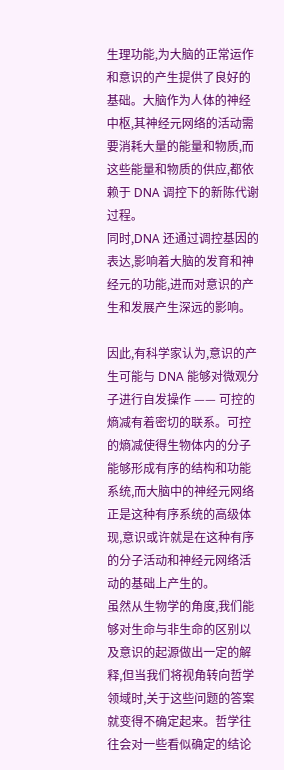生理功能,为大脑的正常运作和意识的产生提供了良好的基础。大脑作为人体的神经中枢,其神经元网络的活动需要消耗大量的能量和物质,而这些能量和物质的供应,都依赖于 DNA 调控下的新陈代谢过程。
同时,DNA 还通过调控基因的表达,影响着大脑的发育和神经元的功能,进而对意识的产生和发展产生深远的影响。

因此,有科学家认为,意识的产生可能与 DNA 能够对微观分子进行自发操作 —— 可控的熵减有着密切的联系。可控的熵减使得生物体内的分子能够形成有序的结构和功能系统,而大脑中的神经元网络正是这种有序系统的高级体现,意识或许就是在这种有序的分子活动和神经元网络活动的基础上产生的。
虽然从生物学的角度,我们能够对生命与非生命的区别以及意识的起源做出一定的解释,但当我们将视角转向哲学领域时,关于这些问题的答案就变得不确定起来。哲学往往会对一些看似确定的结论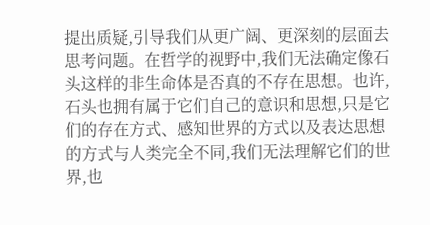提出质疑,引导我们从更广阔、更深刻的层面去思考问题。在哲学的视野中,我们无法确定像石头这样的非生命体是否真的不存在思想。也许,石头也拥有属于它们自己的意识和思想,只是它们的存在方式、感知世界的方式以及表达思想的方式与人类完全不同,我们无法理解它们的世界,也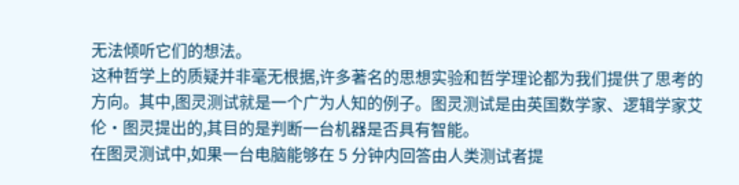无法倾听它们的想法。
这种哲学上的质疑并非毫无根据,许多著名的思想实验和哲学理论都为我们提供了思考的方向。其中,图灵测试就是一个广为人知的例子。图灵测试是由英国数学家、逻辑学家艾伦・图灵提出的,其目的是判断一台机器是否具有智能。
在图灵测试中,如果一台电脑能够在 5 分钟内回答由人类测试者提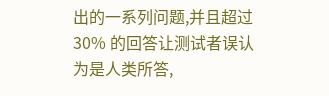出的一系列问题,并且超过 30% 的回答让测试者误认为是人类所答,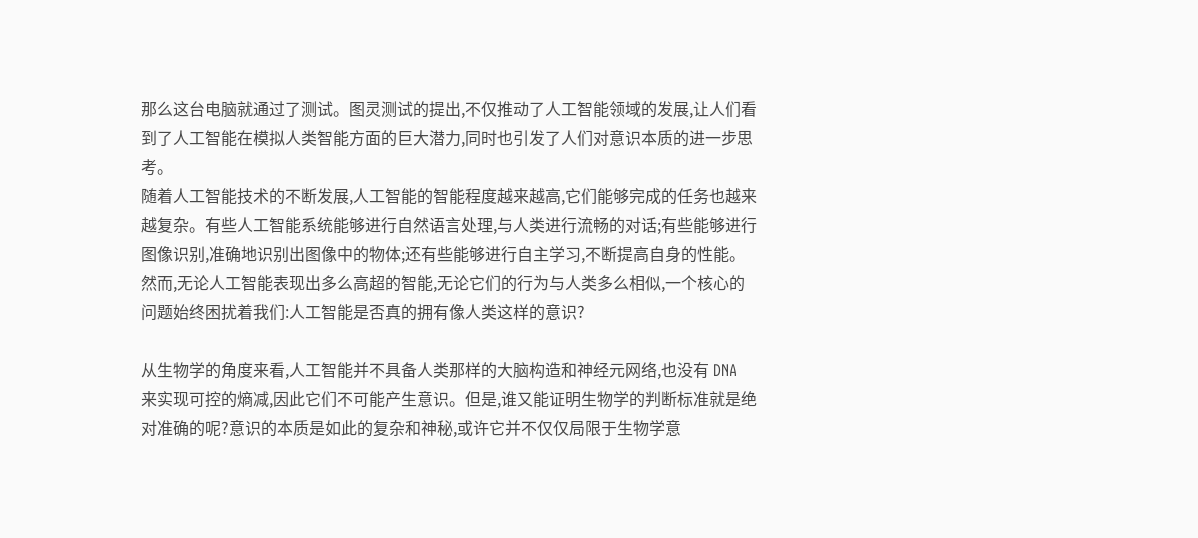那么这台电脑就通过了测试。图灵测试的提出,不仅推动了人工智能领域的发展,让人们看到了人工智能在模拟人类智能方面的巨大潜力,同时也引发了人们对意识本质的进一步思考。
随着人工智能技术的不断发展,人工智能的智能程度越来越高,它们能够完成的任务也越来越复杂。有些人工智能系统能够进行自然语言处理,与人类进行流畅的对话;有些能够进行图像识别,准确地识别出图像中的物体;还有些能够进行自主学习,不断提高自身的性能。然而,无论人工智能表现出多么高超的智能,无论它们的行为与人类多么相似,一个核心的问题始终困扰着我们:人工智能是否真的拥有像人类这样的意识?

从生物学的角度来看,人工智能并不具备人类那样的大脑构造和神经元网络,也没有 DNA 来实现可控的熵减,因此它们不可能产生意识。但是,谁又能证明生物学的判断标准就是绝对准确的呢?意识的本质是如此的复杂和神秘,或许它并不仅仅局限于生物学意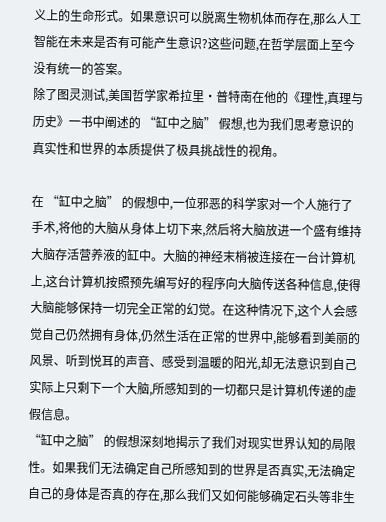义上的生命形式。如果意识可以脱离生物机体而存在,那么人工智能在未来是否有可能产生意识?这些问题,在哲学层面上至今没有统一的答案。
除了图灵测试,美国哲学家希拉里・普特南在他的《理性,真理与历史》一书中阐述的 “缸中之脑” 假想,也为我们思考意识的真实性和世界的本质提供了极具挑战性的视角。

在 “缸中之脑” 的假想中,一位邪恶的科学家对一个人施行了手术,将他的大脑从身体上切下来,然后将大脑放进一个盛有维持大脑存活营养液的缸中。大脑的神经末梢被连接在一台计算机上,这台计算机按照预先编写好的程序向大脑传送各种信息,使得大脑能够保持一切完全正常的幻觉。在这种情况下,这个人会感觉自己仍然拥有身体,仍然生活在正常的世界中,能够看到美丽的风景、听到悦耳的声音、感受到温暖的阳光,却无法意识到自己实际上只剩下一个大脑,所感知到的一切都只是计算机传递的虚假信息。
“缸中之脑” 的假想深刻地揭示了我们对现实世界认知的局限性。如果我们无法确定自己所感知到的世界是否真实,无法确定自己的身体是否真的存在,那么我们又如何能够确定石头等非生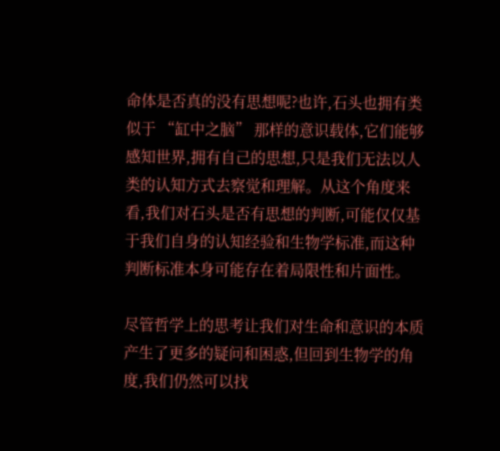命体是否真的没有思想呢?也许,石头也拥有类似于 “缸中之脑” 那样的意识载体,它们能够感知世界,拥有自己的思想,只是我们无法以人类的认知方式去察觉和理解。从这个角度来看,我们对石头是否有思想的判断,可能仅仅基于我们自身的认知经验和生物学标准,而这种判断标准本身可能存在着局限性和片面性。

尽管哲学上的思考让我们对生命和意识的本质产生了更多的疑问和困惑,但回到生物学的角度,我们仍然可以找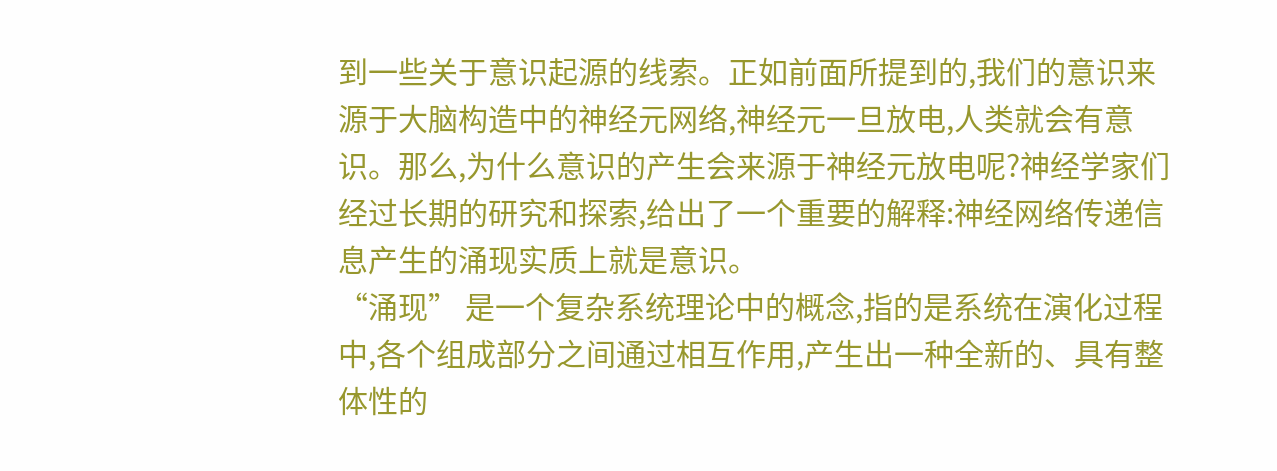到一些关于意识起源的线索。正如前面所提到的,我们的意识来源于大脑构造中的神经元网络,神经元一旦放电,人类就会有意识。那么,为什么意识的产生会来源于神经元放电呢?神经学家们经过长期的研究和探索,给出了一个重要的解释:神经网络传递信息产生的涌现实质上就是意识。
“涌现” 是一个复杂系统理论中的概念,指的是系统在演化过程中,各个组成部分之间通过相互作用,产生出一种全新的、具有整体性的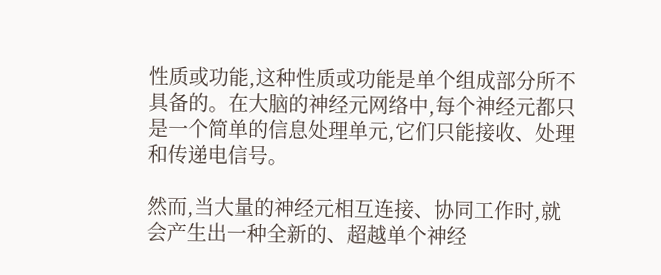性质或功能,这种性质或功能是单个组成部分所不具备的。在大脑的神经元网络中,每个神经元都只是一个简单的信息处理单元,它们只能接收、处理和传递电信号。

然而,当大量的神经元相互连接、协同工作时,就会产生出一种全新的、超越单个神经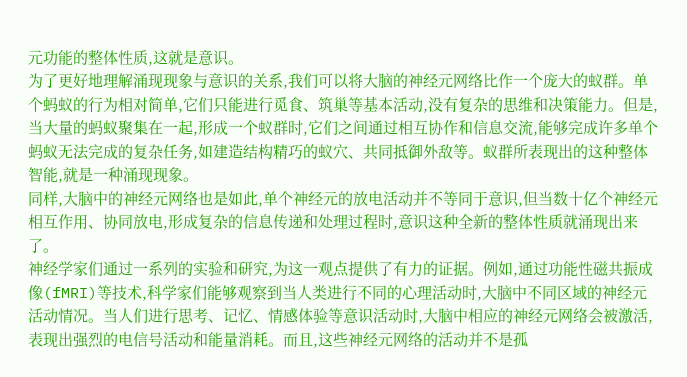元功能的整体性质,这就是意识。
为了更好地理解涌现现象与意识的关系,我们可以将大脑的神经元网络比作一个庞大的蚁群。单个蚂蚁的行为相对简单,它们只能进行觅食、筑巢等基本活动,没有复杂的思维和决策能力。但是,当大量的蚂蚁聚集在一起,形成一个蚁群时,它们之间通过相互协作和信息交流,能够完成许多单个蚂蚁无法完成的复杂任务,如建造结构精巧的蚁穴、共同抵御外敌等。蚁群所表现出的这种整体智能,就是一种涌现现象。
同样,大脑中的神经元网络也是如此,单个神经元的放电活动并不等同于意识,但当数十亿个神经元相互作用、协同放电,形成复杂的信息传递和处理过程时,意识这种全新的整体性质就涌现出来了。
神经学家们通过一系列的实验和研究,为这一观点提供了有力的证据。例如,通过功能性磁共振成像(fMRI)等技术,科学家们能够观察到当人类进行不同的心理活动时,大脑中不同区域的神经元活动情况。当人们进行思考、记忆、情感体验等意识活动时,大脑中相应的神经元网络会被激活,表现出强烈的电信号活动和能量消耗。而且,这些神经元网络的活动并不是孤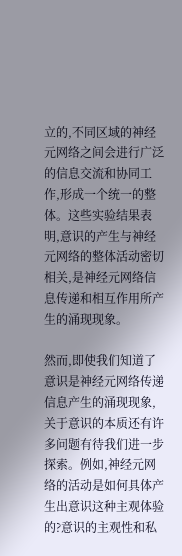立的,不同区域的神经元网络之间会进行广泛的信息交流和协同工作,形成一个统一的整体。这些实验结果表明,意识的产生与神经元网络的整体活动密切相关,是神经元网络信息传递和相互作用所产生的涌现现象。

然而,即使我们知道了意识是神经元网络传递信息产生的涌现现象,关于意识的本质还有许多问题有待我们进一步探索。例如,神经元网络的活动是如何具体产生出意识这种主观体验的?意识的主观性和私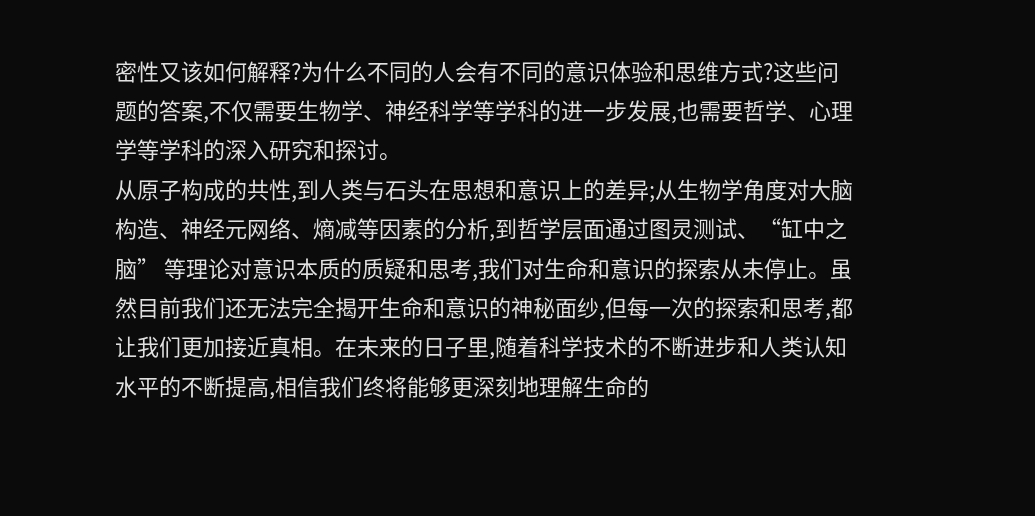密性又该如何解释?为什么不同的人会有不同的意识体验和思维方式?这些问题的答案,不仅需要生物学、神经科学等学科的进一步发展,也需要哲学、心理学等学科的深入研究和探讨。
从原子构成的共性,到人类与石头在思想和意识上的差异;从生物学角度对大脑构造、神经元网络、熵减等因素的分析,到哲学层面通过图灵测试、“缸中之脑” 等理论对意识本质的质疑和思考,我们对生命和意识的探索从未停止。虽然目前我们还无法完全揭开生命和意识的神秘面纱,但每一次的探索和思考,都让我们更加接近真相。在未来的日子里,随着科学技术的不断进步和人类认知水平的不断提高,相信我们终将能够更深刻地理解生命的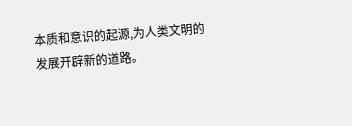本质和意识的起源,为人类文明的发展开辟新的道路。